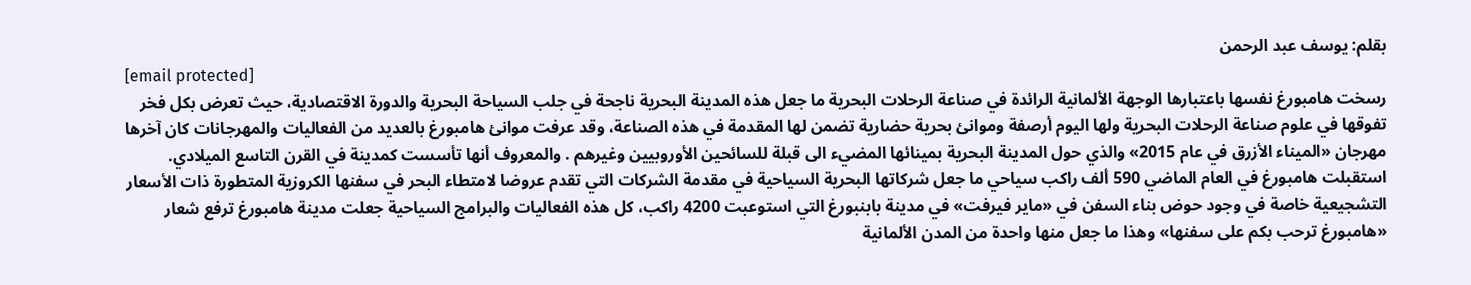بقلم: يوسف عبد الرحمن
[email protected]
رسخت هامبورغ نفسها باعتبارها الوجهة الألمانية الرائدة في صناعة الرحلات البحرية ما جعل هذه المدينة البحرية ناجحة في جلب السياحة البحرية والدورة الاقتصادية، حيث تعرض بكل فخر تفوقها في علوم صناعة الرحلات البحرية ولها اليوم أرصفة وموانئ بحرية حضارية تضمن لها المقدمة في هذه الصناعة، وقد عرفت موانئ هامبورغ بالعديد من الفعاليات والمهرجانات كان آخرها مهرجان «الميناء الأزرق في عام 2015» والذي حول المدينة البحرية بمينائها المضيء الى قبلة للسائحين الأوروبيين وغيرهم . والمعروف أنها تأسست كمدينة في القرن التاسع الميلادي.
استقبلت هامبورغ في العام الماضي 590 ألف راكب سياحي ما جعل شركاتها البحرية السياحية في مقدمة الشركات التي تقدم عروضا لامتطاء البحر في سفنها الكروزية المتطورة ذات الأسعار التشجيعية خاصة في وجود حوض بناء السفن في «ماير فيرفت» في مدينة بابنبورغ التي استوعبت 4200 راكب، كل هذه الفعاليات والبرامج السياحية جعلت مدينة هامبورغ ترفع شعار «هامبورغ ترحب بكم على سفنها» وهذا ما جعل منها واحدة من المدن الألمانية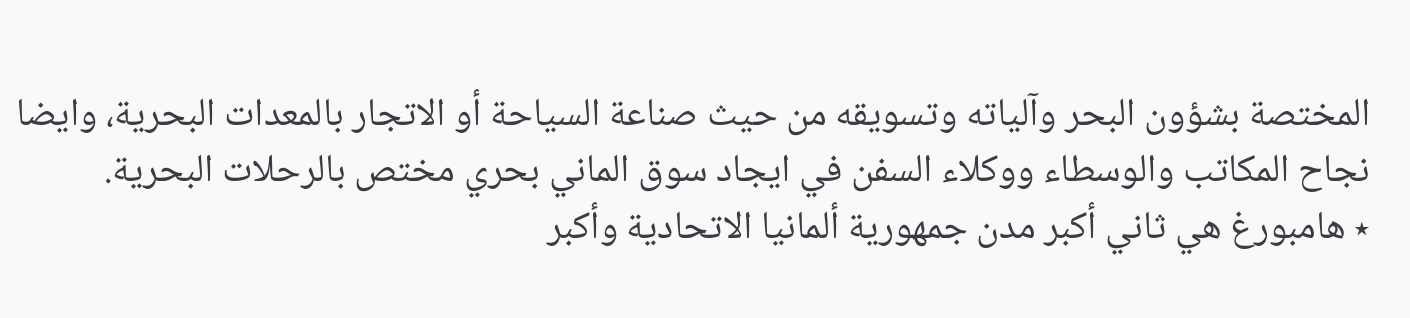المختصة بشؤون البحر وآلياته وتسويقه من حيث صناعة السياحة أو الاتجار بالمعدات البحرية، وايضا نجاح المكاتب والوسطاء ووكلاء السفن في ايجاد سوق الماني بحري مختص بالرحلات البحرية.
٭ هامبورغ هي ثاني أكبر مدن جمهورية ألمانيا الاتحادية وأكبر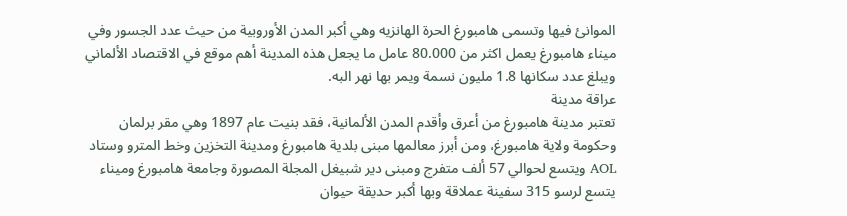الموانئ فيها وتسمى هامبورغ الحرة الهانزيه وهي أكبر المدن الأوروبية من حيث عدد الجسور وفي ميناء هامبورغ يعمل اكثر من 80.000 عامل ما يجعل هذه المدينة أهم موقع في الاقتصاد الألماني ويبلغ عدد سكانها 1.8 مليون نسمة ويمر بها نهر البه.
عراقة مدينة
تعتبر مدينة هامبورغ من أعرق وأقدم المدن الألمانية، فقد بنيت عام 1897 وهي مقر برلمان وحكومة ولاية هامبورغ، ومن أبرز معالمها مبنى بلدية هامبورغ ومدينة التخزين وخط المترو وستاد AOL ويتسع لحوالي 57 ألف متفرج ومبنى دير شبيغل المجلة المصورة وجامعة هامبورغ وميناء يتسع لرسو 315 سفينة عملاقة وبها أكبر حديقة حيوان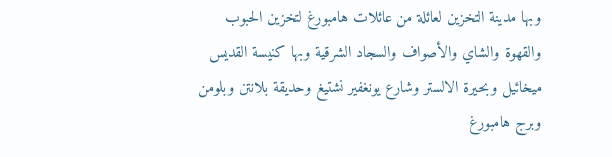وبها مدينة التخزين لعائلة من عائلات هامبورغ لتخزين الحبوب والقهوة والشاي والأصواف والسجاد الشرقية وبها كنيسة القديس ميخائيل وبحيرة الالستر وشارع يونغفير نشتيغ وحديقة بلانتن وبلومن وبرج هامبورغ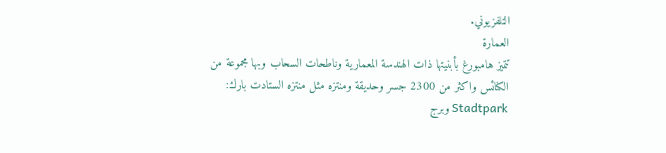التلفزيوني.
العمارة
تتميز هامبورغ بأبنيتها ذات الهندسة المعمارية وناطحات السحاب وبها مجموعة من الكنائس واكثر من 2300 جسر وحديقة ومنتزه مثل منتزه الستادت بارك: Stadtpark وبرج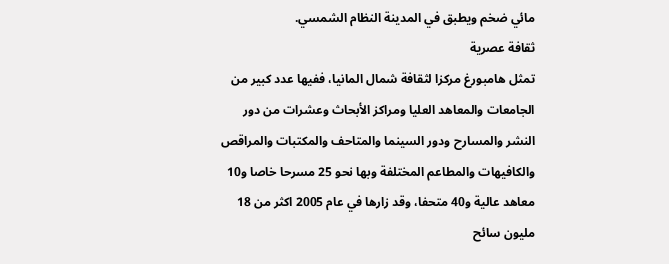مائي ضخم ويطبق في المدينة النظام الشمسي.
ثقافة عصرية
تمثل هامبورغ مركزا لثقافة شمال المانيا، ففيها عدد كبير من الجامعات والمعاهد العليا ومراكز الأبحاث وعشرات من دور النشر والمسارح ودور السينما والمتاحف والمكتبات والمراقص والكافيهات والمطاعم المختلفة وبها نحو 25 مسرحا خاصا و10 معاهد عالية و40 متحفا، وقد زارها في عام 2005 اكثر من 18 مليون سائح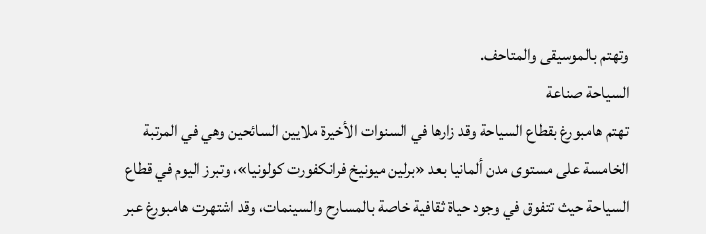وتهتم بالموسيقى والمتاحف.
السياحة صناعة
تهتم هامبورغ بقطاع السياحة وقد زارها في السنوات الأخيرة ملايين السائحين وهي في المرتبة الخامسة على مستوى مدن ألمانيا بعد «برلين ميونيخ فرانكفورت كولونيا»، وتبرز اليوم في قطاع السياحة حيث تتفوق في وجود حياة ثقافية خاصة بالمسارح والسينمات، وقد اشتهرت هامبورغ عبر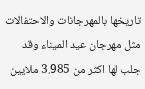تاريخها بالمهرجانات والاحتفالات مثل مهرجان عيد الميناء وقد جلب لها اكثر من 3.985 ملايين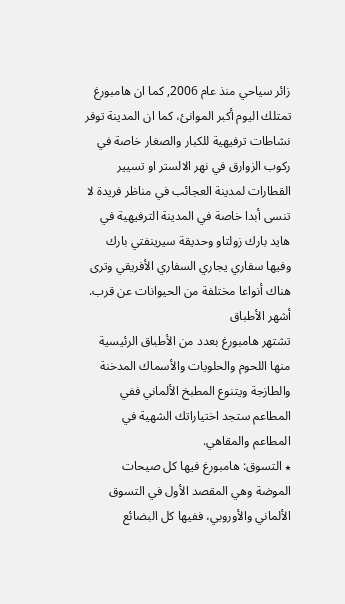زائر سياحي منذ عام 2006, كما ان هامبورغ تمتلك اليوم أكبر الموانئ، كما ان المدينة توفر نشاطات ترفيهية للكبار والصغار خاصة في ركوب الزوارق في نهر الالستر او تسيير القطارات لمدينة العجائب في مناظر فريدة لا تنسى أبدا خاصة في المدينة الترفيهية في هايد بارك زولتاو وحديقة سيرينفتي بارك وفيها سفاري يجاري السفاري الأفريقي وترى هناك أنواعا مختلفة من الحيوانات عن قرب.
أشهر الأطباق
تشتهر هامبورغ بعدد من الأطباق الرئيسية منها اللحوم والحلويات والأسماك المدخنة والطازجة ويتنوع المطبخ الألماني ففي المطاعم ستجد اختياراتك الشهية في المطاعم والمقاهي.
٭ التسوق: هامبورغ فيها كل صيحات الموضة وهي المقصد الأول في التسوق الألماني والأوروبي، ففيها كل البضائع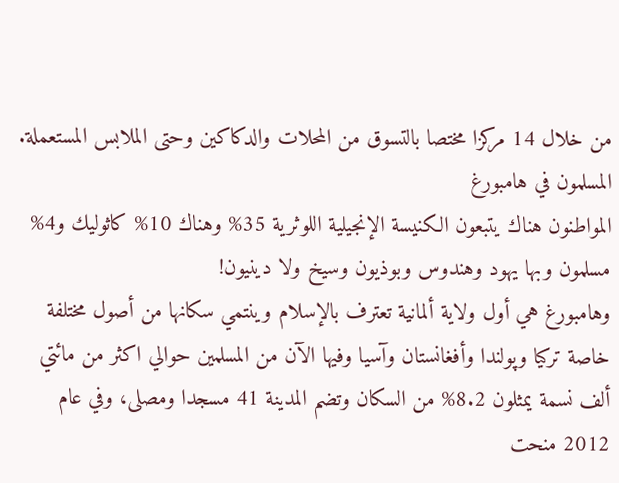من خلال 14 مركزا مختصا بالتسوق من المحلات والدكاكين وحتى الملابس المستعملة.
المسلمون في هامبورغ
المواطنون هناك يتبعون الكنيسة الإنجيلية اللوثرية 35% وهناك 10% كاثوليك و4% مسلمون وبها يهود وهندوس وبوذيون وسيخ ولا دينيون!
وهامبورغ هي أول ولاية ألمانية تعترف بالإسلام وينتمي سكانها من أصول مختلفة خاصة تركيا وپولندا وأفغانستان وآسيا وفيها الآن من المسلمين حوالي اكثر من مائتي ألف نسمة يمثلون 8.2% من السكان وتضم المدينة 41 مسجدا ومصلى، وفي عام 2012 منحت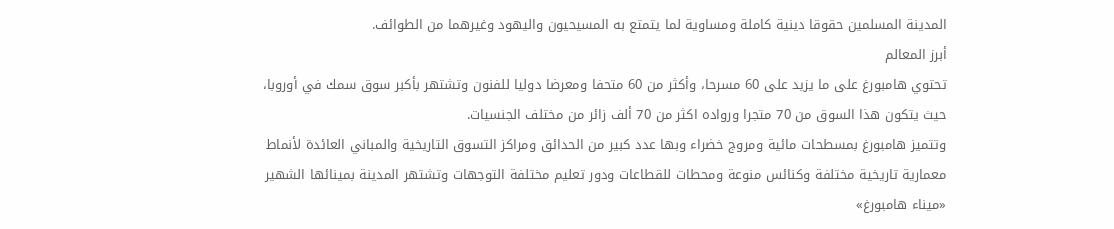المدينة المسلمين حقوقا دينية كاملة ومساوية لما يتمتع به المسيحيون واليهود وغيرهما من الطوائف.
أبرز المعالم
تحتوي هامبورغ على ما يزيد على 60 مسرحا، وأكثر من 60 متحفا ومعرضا دوليا للفنون وتشتهر بأكبر سوق سمك في أوروبا، حيث يتكون هذا السوق من 70 متجرا ورواده اكثر من 70 ألف زائر من مختلف الجنسيات.
وتتميز هامبورغ بمسطحات مائية ومروج خضراء وبها عدد كبير من الحدائق ومراكز التسوق التاريخية والمباني العائدة لأنماط معمارية تاريخية مختلفة وكنائس منوعة ومحطات للقطاعات ودور تعليم مختلفة التوجهات وتشتهر المدينة بمينائها الشهير «ميناء هامبورغ»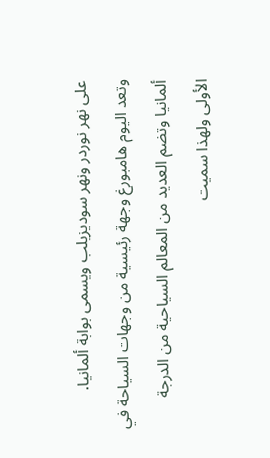على نهر نوردر ونهر سوديزيلب ويسمى بوابة ألمانيا.
وتعد اليوم هامبورغ وجهة رئيسية من وجهات السياحة في ألمانيا وتضم العديد من المعالم السياحية من الدرجة الأولى ولهذا سميت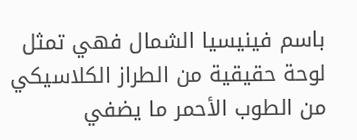باسم فينيسيا الشمال فهي تمثل لوحة حقيقية من الطراز الكلاسيكي من الطوب الأحمر ما يضفي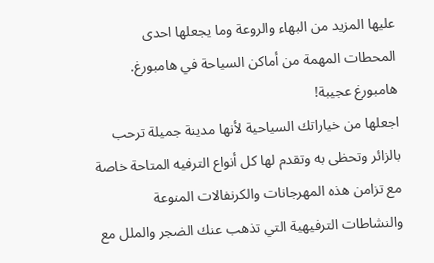عليها المزيد من البهاء والروعة وما يجعلها احدى المحطات المهمة من أماكن السياحة في هامبورغ.
هامبورغ عجيبة!
اجعلها من خياراتك السياحية لأنها مدينة جميلة ترحب بالزائر وتحظى به وتقدم لها كل أنواع الترفيه المتاحة خاصة مع تزامن هذه المهرجانات والكرنفالات المنوعة والنشاطات الترفيهية التي تذهب عنك الضجر والملل مع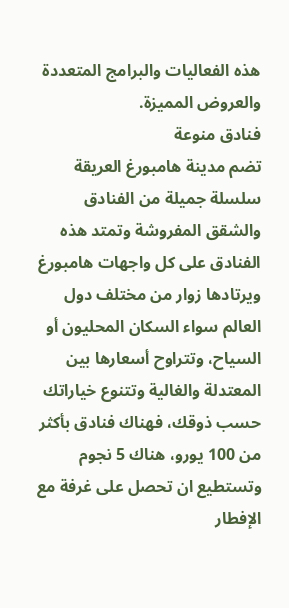هذه الفعاليات والبرامج المتعددة والعروض المميزة.
فنادق منوعة
تضم مدينة هامبورغ العريقة سلسلة جميلة من الفنادق والشقق المفروشة وتمتد هذه الفنادق على كل واجهات هامبورغ ويرتادها زوار من مختلف دول العالم سواء السكان المحليون أو السياح، وتتراوح أسعارها بين المعتدلة والغالية وتتنوع خياراتك حسب ذوقك، فهناك فنادق بأكثر من 100 يورو، هناك 5 نجوم وتستطيع ان تحصل على غرفة مع الإفطار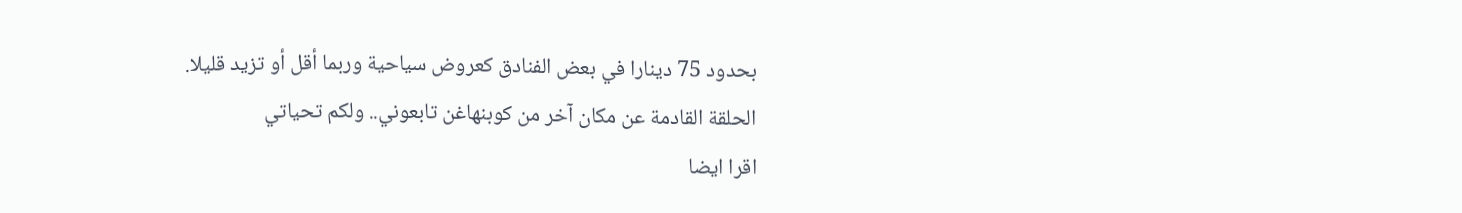بحدود 75 دينارا في بعض الفنادق كعروض سياحية وربما أقل أو تزيد قليلا.
الحلقة القادمة عن مكان آخر من كوبنهاغن تابعوني.. ولكم تحياتي
اقرا ايضا